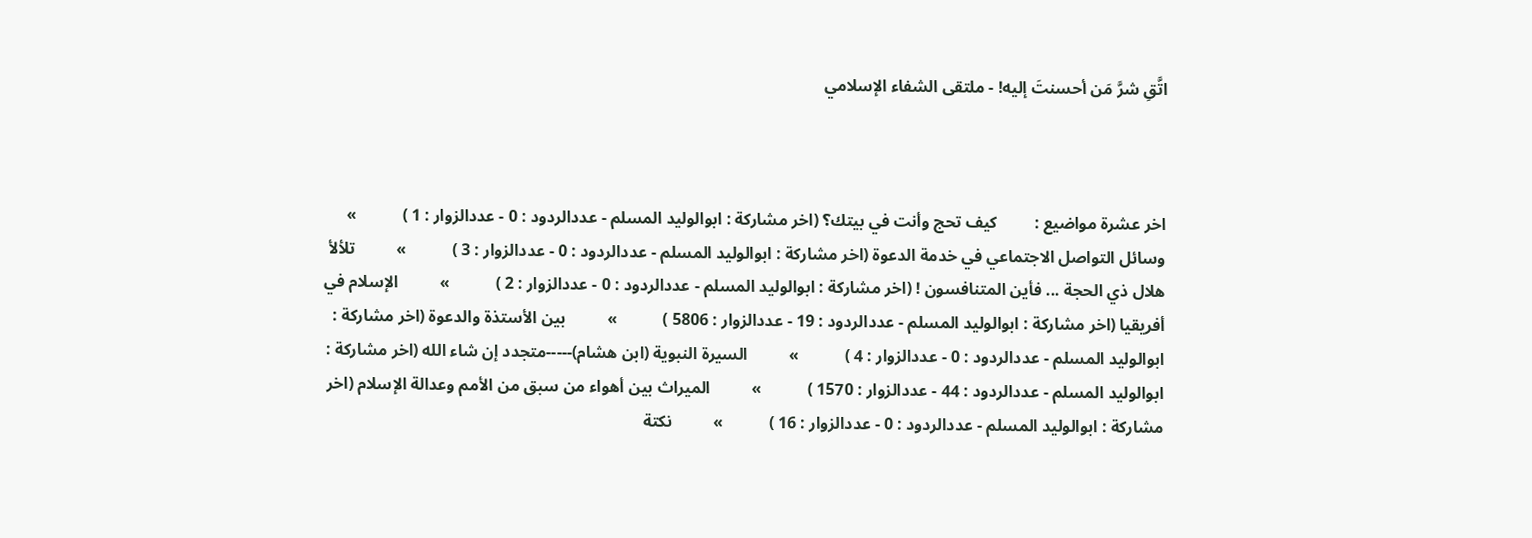اتَّقِ شرَّ مَن أحسنتَ إليه! - ملتقى الشفاء الإسلامي



اخر عشرة مواضيع :         كيف تحج وأنت في بيتك؟ (اخر مشاركة : ابوالوليد المسلم - عددالردود : 0 - عددالزوار : 1 )           »          وسائل التواصل الاجتماعي في خدمة الدعوة (اخر مشاركة : ابوالوليد المسلم - عددالردود : 0 - عددالزوار : 3 )           »          تلألأ هلال ذي الحجة ... فأين المتنافسون ! (اخر مشاركة : ابوالوليد المسلم - عددالردود : 0 - عددالزوار : 2 )           »          الإسلام في أفريقيا (اخر مشاركة : ابوالوليد المسلم - عددالردود : 19 - عددالزوار : 5806 )           »          بين الأستذة والدعوة (اخر مشاركة : ابوالوليد المسلم - عددالردود : 0 - عددالزوار : 4 )           »          السيرة النبوية (ابن هشام)-----متجدد إن شاء الله (اخر مشاركة : ابوالوليد المسلم - عددالردود : 44 - عددالزوار : 1570 )           »          الميراث بين أهواء من سبق من الأمم وعدالة الإسلام (اخر مشاركة : ابوالوليد المسلم - عددالردود : 0 - عددالزوار : 16 )           »          نكتة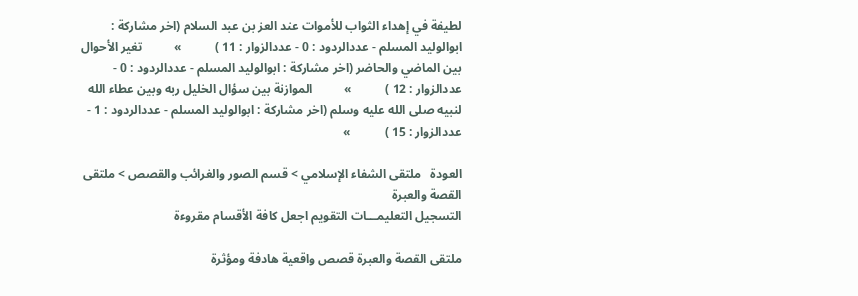لطيفة في إهداء الثواب للأموات عند العز بن عبد السلام (اخر مشاركة : ابوالوليد المسلم - عددالردود : 0 - عددالزوار : 11 )           »          تغير الأحوال بين الماضي والحاضر (اخر مشاركة : ابوالوليد المسلم - عددالردود : 0 - عددالزوار : 12 )           »          الموازنة بين سؤال الخليل ربه وبين عطاء الله لنبيه صلى الله عليه وسلم (اخر مشاركة : ابوالوليد المسلم - عددالردود : 1 - عددالزوار : 15 )           »

العودة   ملتقى الشفاء الإسلامي > قسم الصور والغرائب والقصص > ملتقى القصة والعبرة
التسجيل التعليمـــات التقويم اجعل كافة الأقسام مقروءة

ملتقى القصة والعبرة قصص واقعية هادفة ومؤثرة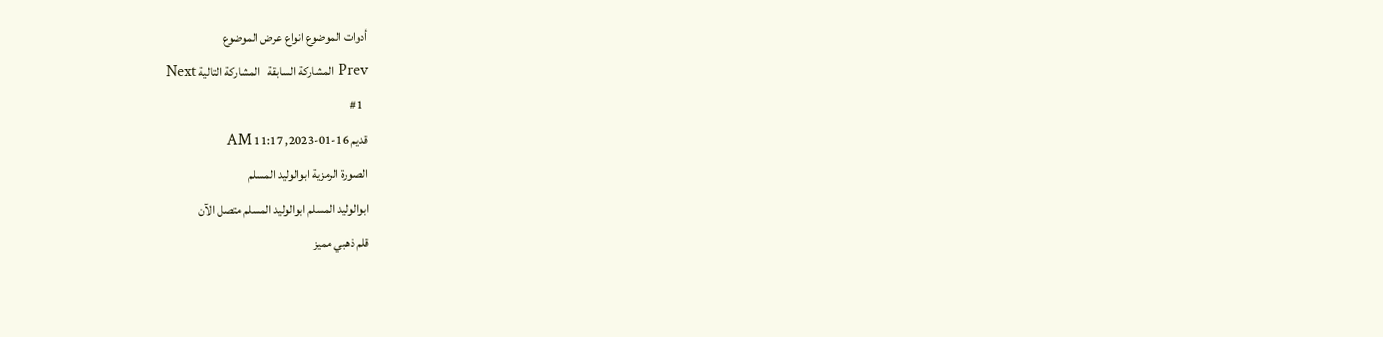أدوات الموضوع انواع عرض الموضوع
Prev المشاركة السابقة   المشاركة التالية Next
  #1
قديم 16-01-2023, 11:17 AM
الصورة الرمزية ابوالوليد المسلم
ابوالوليد المسلم ابوالوليد المسلم متصل الآن
قلم ذهبي مميز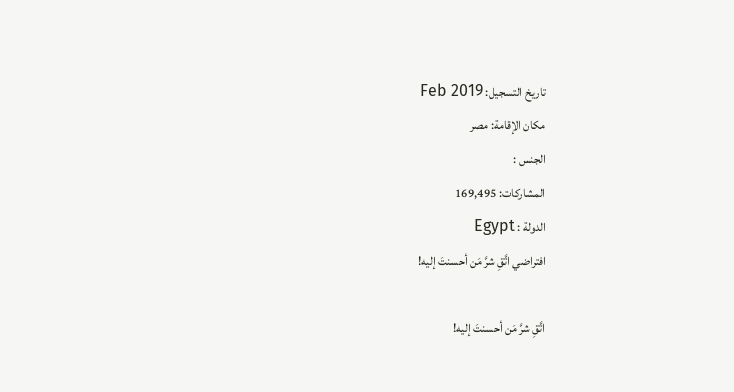تاريخ التسجيل: Feb 2019
مكان الإقامة: مصر
الجنس :
المشاركات: 169,495
الدولة : Egypt
افتراضي اتَّقِ شرَّ مَن أحسنتَ إليه!

اتَّقِ شرَّ مَن أحسنتَ إليه!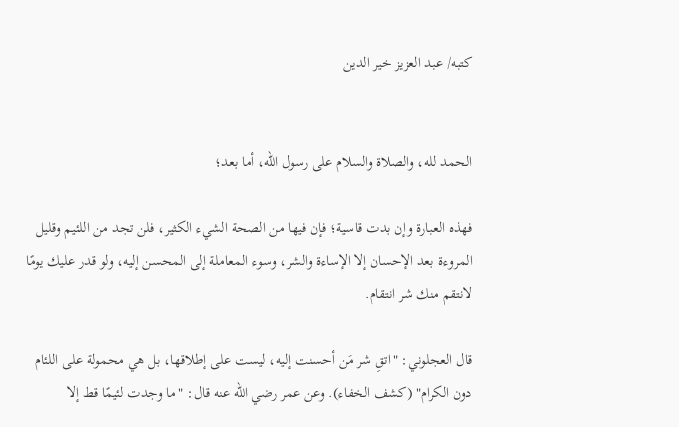كتبه/ عبد العزيز خير الدين


الحمد لله، والصلاة والسلام على رسول الله، أما بعد؛

فهذه العبارة وإن بدت قاسية؛ فإن فيها من الصحة الشيء الكثير، فلن تجد من اللئيم وقليل المروءة بعد الإحسان إلا الإساءة والشر، وسوء المعاملة إلى المحسن إليه، ولو قدر عليك يومًا لانتقم منك شر انتقام.

قال العجلوني: "اتقِ شر مَن أحسنت إليه، ليست على إطلاقها، بل هي محمولة على اللئام دون الكرام" (كشف الخفاء). وعن عمر رضي الله عنه قال: "ما وجدت لئيمًا قط إلا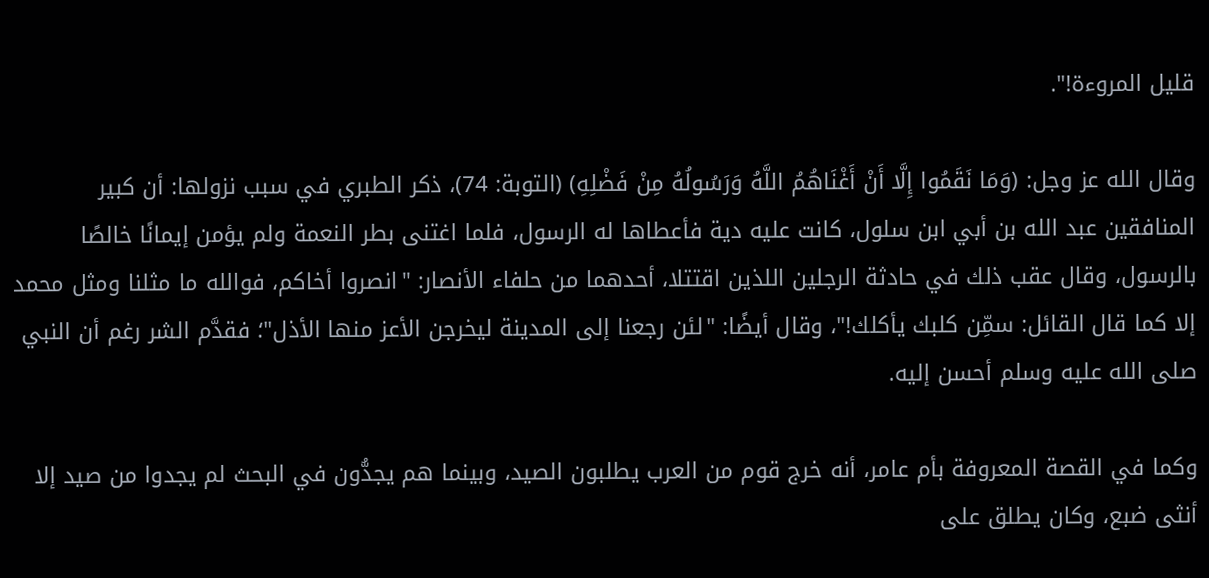قليل المروءة!".

وقال الله عز وجل: (وَمَا ‌نَقَمُوا ‌إِلَّا ‌أَنْ ‌أَغْنَاهُمُ ‌اللَّهُ ‌وَرَسُولُهُ ‌مِنْ ‌فَضْلِهِ) (التوبة: 74)، ذكر الطبري في سبب نزولها: أن كبير المنافقين عبد الله بن أبي ابن سلول، كانت عليه دية فأعطاها له الرسول، فلما اغتنى بطر النعمة ولم يؤمن إيمانًا خالصًا بالرسول، وقال عقب ذلك في حادثة الرجلين اللذين اقتتلا، أحدهما من حلفاء الأنصار: "انصروا أخاكم، فوالله ما مثلنا ومثل محمد إلا كما قال القائل: سمِّن كلبك يأكلك!"، وقال أيضًا: "لئن رجعنا إلى المدينة ليخرجن الأعز منها الأذل"؛ فقدَّم الشر رغم أن النبي صلى الله عليه وسلم أحسن إليه.

وكما في القصة المعروفة بأم عامر، أنه خرج قوم من العرب يطلبون الصيد، وبينما هم يجدُّون في البحث لم يجدوا من صيد إلا أنثى ضبع، وكان يطلق على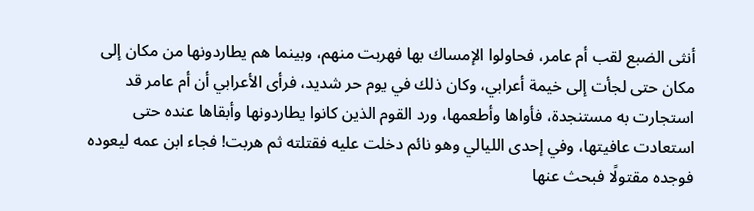أنثى الضبع لقب أم عامر، فحاولوا الإمساك بها فهربت منهم، وبينما هم يطاردونها من مكان إلى مكان حتى لجأت إلى خيمة أعرابي، وكان ذلك في يوم حر شديد، فرأى الأعرابي أن أم عامر قد استجارت به مستنجدة، فأواها وأطعمها، ورد القوم الذين كانوا يطاردونها وأبقاها عنده حتى استعادت عافيتها، وفي إحدى الليالي وهو نائم دخلت عليه فقتلته ثم هربت! فجاء ابن عمه ليعوده فوجده مقتولًا فبحث عنها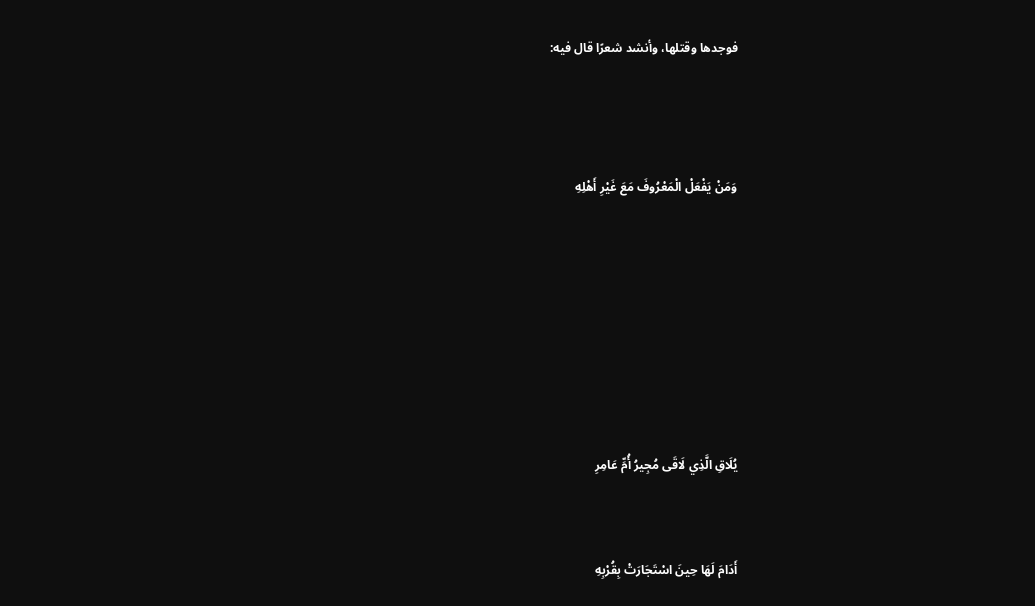فوجدها وقتلها، وأنشد شعرًا قال فيه:



وَمَنْ يَفْعَلْ الْمَعْرُوفَ مَعَ غَيْرِ أَهْلِهِ







يُلَاقِ الَّذِي لَاقَى مُجِيرُ أُمِّ عَامِرِ


أَدَامَ ‌لَهَا ‌حِينَ ‌اسْتَجَارَتْ ‌بِقُرْبِهِ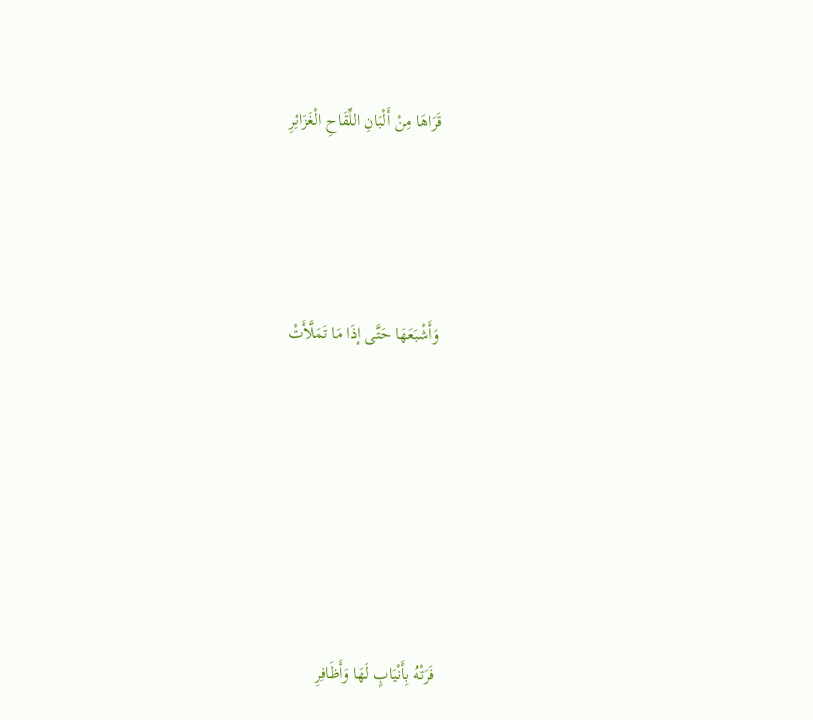قَرَاهَا مِنْ أَلْبَانِ اللِّقَاحِ الْغَزَائِرِ




وَأَشْبَعَهَا حَتَّى إذَا مَا تَمَلَّأَتْ







فَرَتْهُ بِأَنْيَابٍ لَهَا وَأَظَافِرِ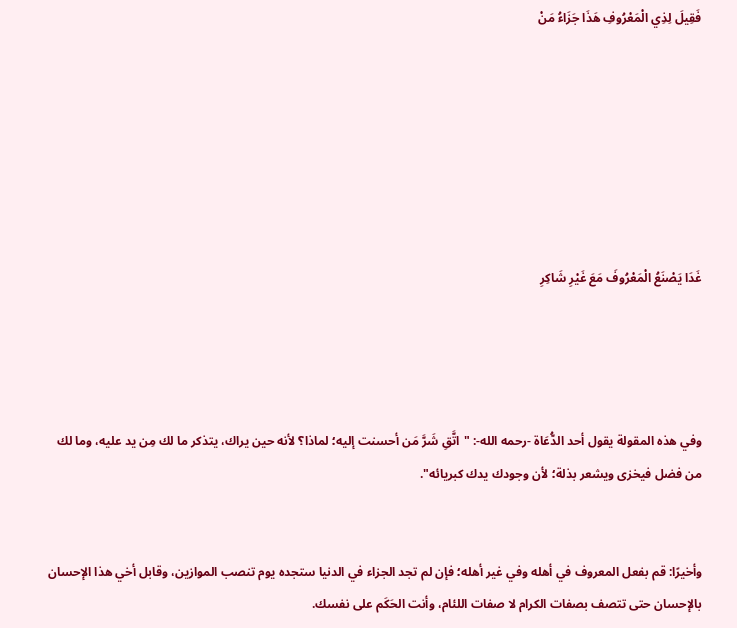فَقِيلَ لِذِي الْمَعْرُوفِ هَذَا جَزَاءُ مَنْ







غَدَا يَصْنَعُ الْمَعْرُوفَ مَعَ غَيْرِ شَاكِرِ




وفي هذه المقولة يقول أحد الدُّعَاة -رحمه الله-: "اتَّقِ شَرَّ مَن أحسنت إليه؛ لماذا؟ لأنه حين يراك، يتذكر ما لك مِن يد عليه، وما لك من فضل فيخزى ويشعر بذلة؛ لأن وجودك يدك كبريائه".


وأخيرًا: قم بفعل المعروف في أهله وفي غير أهله؛ فإن لم تجد الجزاء في الدنيا ستجده يوم تنصب الموازين، وقابل أخي هذا الإحسان بالإحسان حتى تتصف بصفات الكرام لا صفات اللئام، وأنت الحَكَم على نفسك.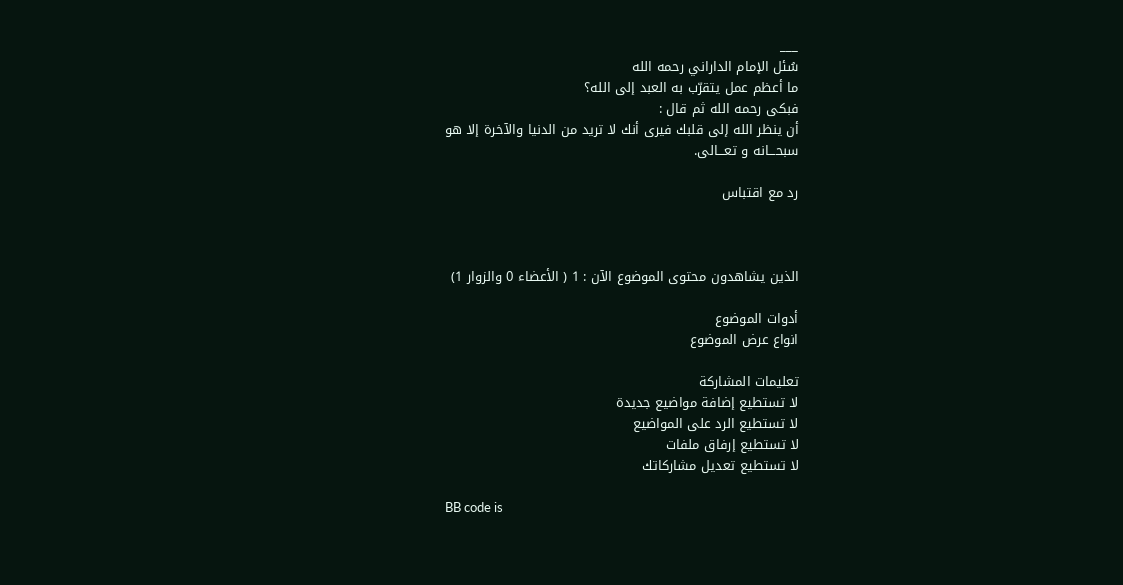___
سُئل الإمام الداراني رحمه الله
ما أعظم عمل يتقرّب به العبد إلى الله؟
فبكى رحمه الله ثم قال :
أن ينظر الله إلى قلبك فيرى أنك لا تريد من الدنيا والآخرة إلا هو
سبحـــانه و تعـــالى.

رد مع اقتباس



الذين يشاهدون محتوى الموضوع الآن : 1 ( الأعضاء 0 والزوار 1)

أدوات الموضوع
انواع عرض الموضوع

تعليمات المشاركة
لا تستطيع إضافة مواضيع جديدة
لا تستطيع الرد على المواضيع
لا تستطيع إرفاق ملفات
لا تستطيع تعديل مشاركاتك

BB code is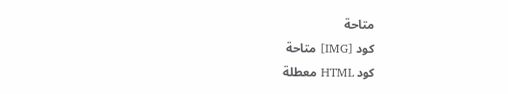متاحة
كود [IMG] متاحة
كود HTML معطلة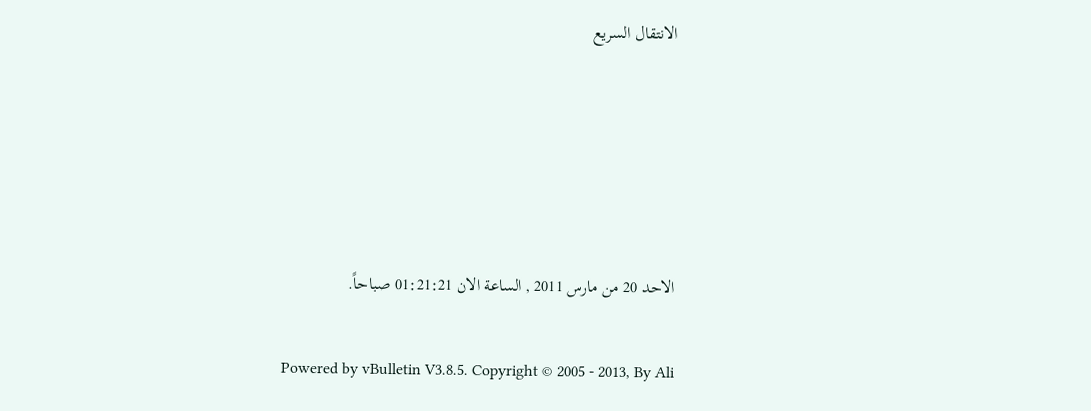الانتقال السريع





الاحد 20 من مارس 2011 , الساعة الان 01:21:21 صباحاً.

Powered by vBulletin V3.8.5. Copyright © 2005 - 2013, By Ali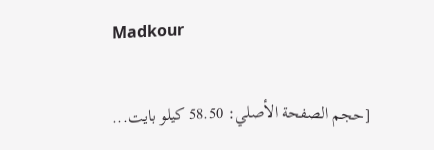Madkour

[حجم الصفحة الأصلي: 58.50 كيلو بايت...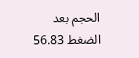الحجم بعد الضغط 56.83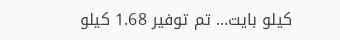كيلو بايت... تم توفير 1.68 كيلو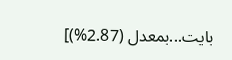بايت...بمعدل (2.87%)]